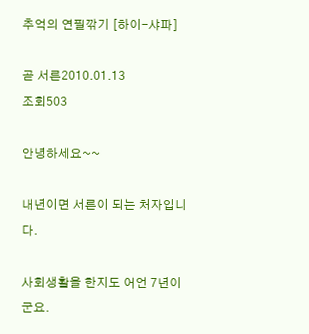추억의 연필깎기 [하이-샤파]

곧 서른2010.01.13
조회503

안녕하세요~~

내년이면 서른이 되는 처자입니다.

사회생활을 한지도 어언 7년이군요.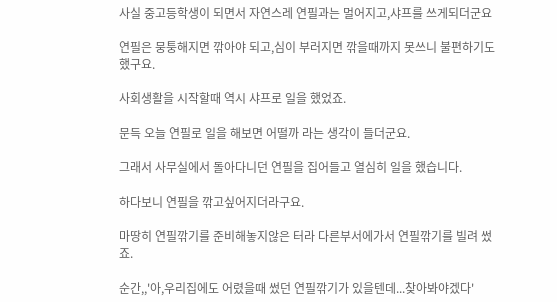사실 중고등학생이 되면서 자연스레 연필과는 멀어지고,샤프를 쓰게되더군요

연필은 뭉퉁해지면 깎아야 되고,심이 부러지면 깎을때까지 못쓰니 불편하기도 했구요.

사회생활을 시작할때 역시 샤프로 일을 했었죠.

문득 오늘 연필로 일을 해보면 어떨까 라는 생각이 들더군요.

그래서 사무실에서 돌아다니던 연필을 집어들고 열심히 일을 했습니다.

하다보니 연필을 깎고싶어지더라구요.

마땅히 연필깎기를 준비해놓지않은 터라 다른부서에가서 연필깎기를 빌려 썼죠.

순간,,'아,우리집에도 어렸을때 썼던 연필깎기가 있을텐데...찾아봐야겠다'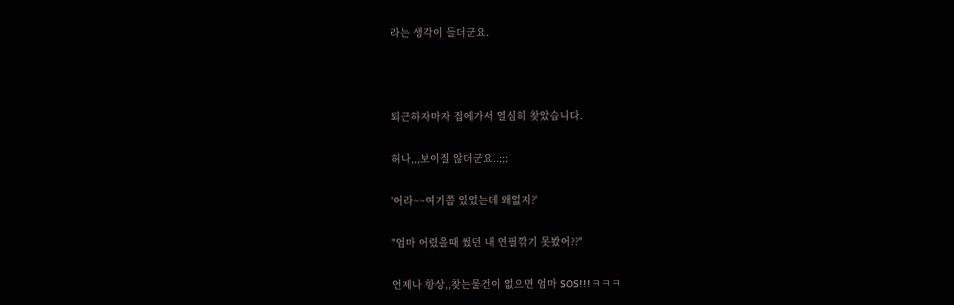라는 생각이 들더군요.



퇴근하자마자 집에가서 열심히 찾았습니다.

허나,,,보이질 않더군요..;;;

'어라~~여기쯤 있었는데 왜없지?'

"엄마 어렸을때 썼던 내 연필깎기 못봤어??"

언제나 항상,,찾는물건이 없으면 엄마 SOS!!!ㅋㅋㅋ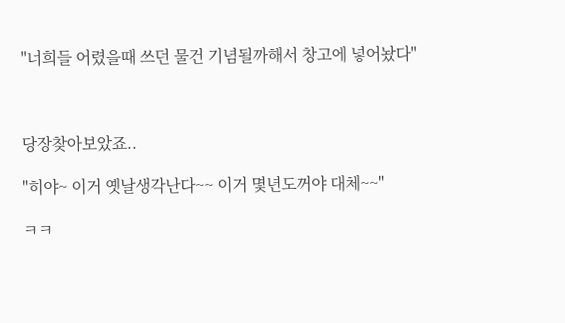"너희들 어렸을때 쓰던 물건 기념될까해서 창고에 넣어놨다"



당장찾아보았죠..

"히야~ 이거 옛날생각난다~~ 이거 몇년도꺼야 대체~~"

ㅋㅋ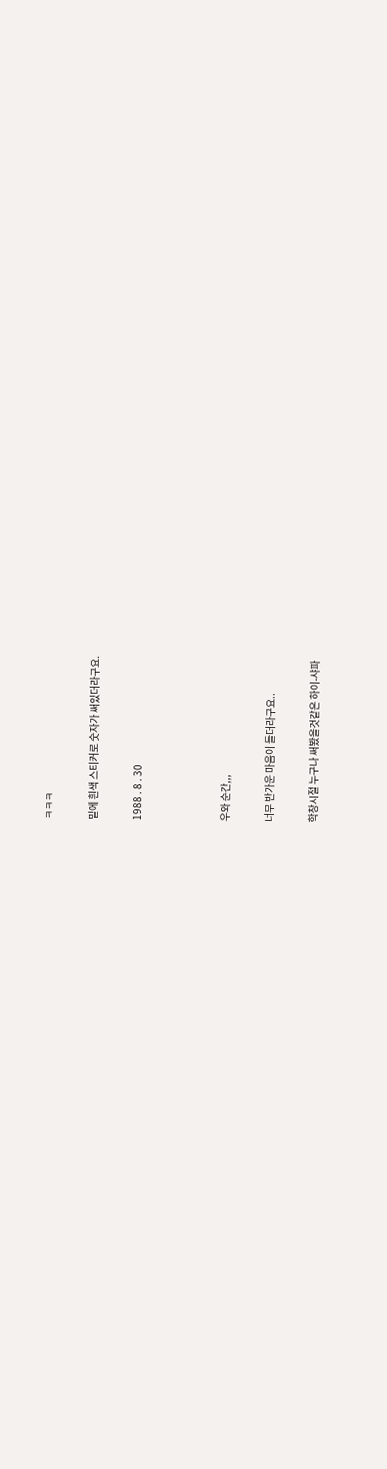ㅋㅋㅋ

밑에 흰색 스티커로 숫자가 써있더라구요.

1988 . 8 . 30



우와 순간,,,

너무 반가운 마음이 들더라구요..

학창시절 누구나 써봤을것같은 하이-샤파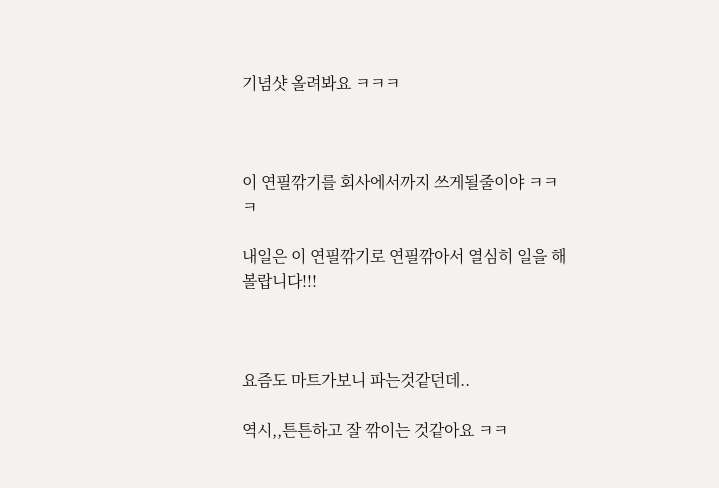기념샷 올려봐요 ㅋㅋㅋ



이 연필깎기를 회사에서까지 쓰게될줄이야 ㅋㅋㅋ

내일은 이 연필깎기로 연필깎아서 열심히 일을 해볼랍니다!!!



요즘도 마트가보니 파는것같던데..

역시,,튼튼하고 잘 깎이는 것같아요 ㅋㅋ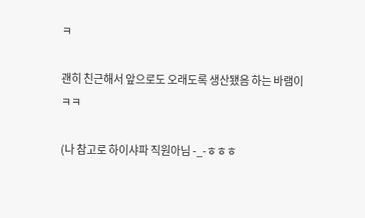ㅋ

괜히 친근해서 앞으로도 오래도록 생산됐음 하는 바램이 ㅋㅋ

(나 참고로 하이샤파 직원아님 -_-ㅎㅎㅎ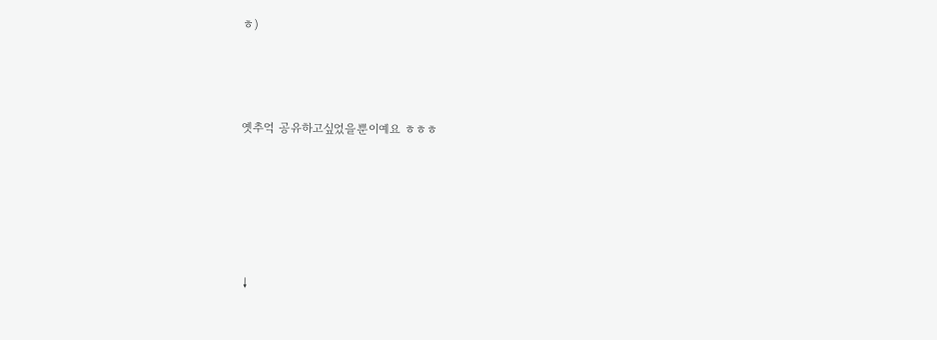ㅎ)



옛추억 공유하고싶었을뿐이예요 ㅎㅎㅎ





↓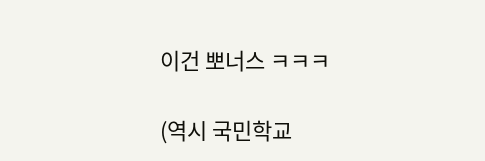이건 뽀너스 ㅋㅋㅋ

(역시 국민학교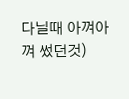다닐때 아껴아껴 썼던것)